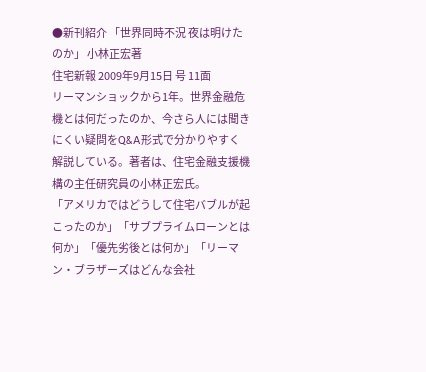●新刊紹介 「世界同時不況 夜は明けたのか」 小林正宏著
住宅新報 2009年9月15日 号 11面
リーマンショックから1年。世界金融危機とは何だったのか、今さら人には聞きにくい疑問をQ&A形式で分かりやすく解説している。著者は、住宅金融支援機構の主任研究員の小林正宏氏。
「アメリカではどうして住宅バブルが起こったのか」「サブプライムローンとは何か」「優先劣後とは何か」「リーマン・ブラザーズはどんな会社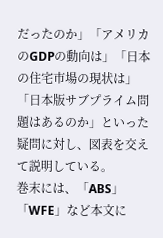だったのか」「アメリカのGDPの動向は」「日本の住宅市場の現状は」「日本版サブプライム問題はあるのか」といった疑問に対し、図表を交えて説明している。
巻末には、「ABS」「WFE」など本文に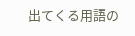出てくる用語の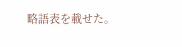略語表を載せた。